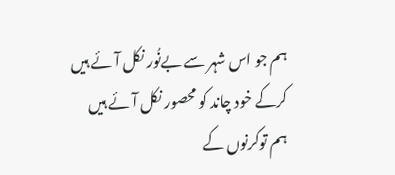ہم جو اس شہر سے بےنُور نکل آئے ہیں
کرکے خود چاند کو محصور نکل آئے ہیں
ہم توکرنوں کے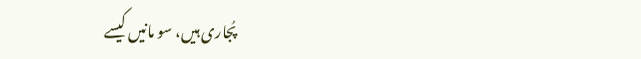پُجاری ہیں، سو مانیں کیسے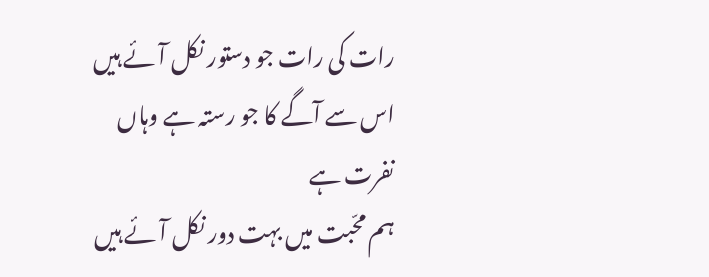رات کی رات جو دستور نکل آئے ہیں
اس سے آگے کا جو رستہ ہے وہاں نفرت ہے
ہم محّبت میں بہت دور نکل آئے ہیں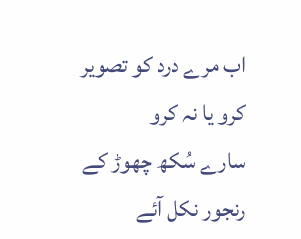اب مرے درد کو تصویر کرو یا نہ کرو
سارے سُکھ چھوڑ کے رنجور نکل آئے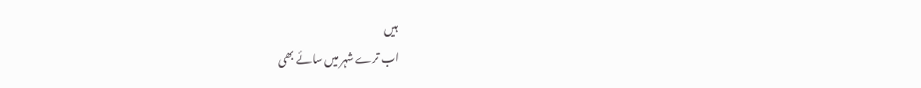ہیں
اب ترے شہر میں سائے بھی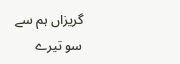گریزاں ہم سے
سو تیرے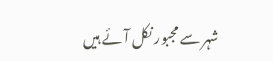شہر سے مجبور نکل آئے ہیں